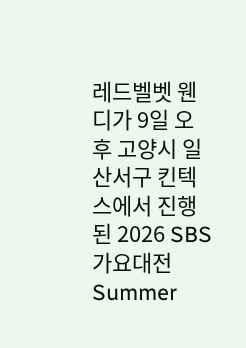레드벨벳 웬디가 9일 오후 고양시 일산서구 킨텍스에서 진행된 2026 SBS 가요대전 Summer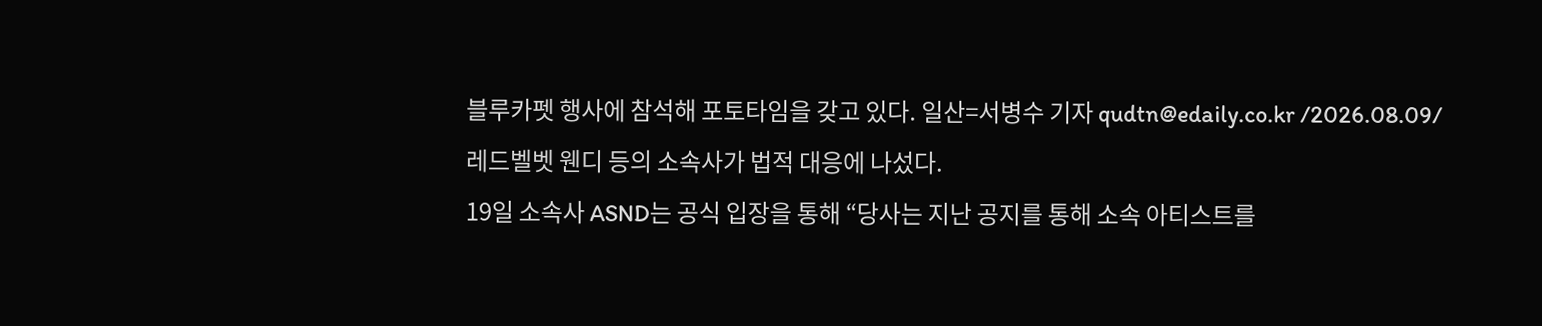블루카펫 행사에 참석해 포토타임을 갖고 있다. 일산=서병수 기자 qudtn@edaily.co.kr /2026.08.09/
레드벨벳 웬디 등의 소속사가 법적 대응에 나섰다.
19일 소속사 ASND는 공식 입장을 통해 “당사는 지난 공지를 통해 소속 아티스트를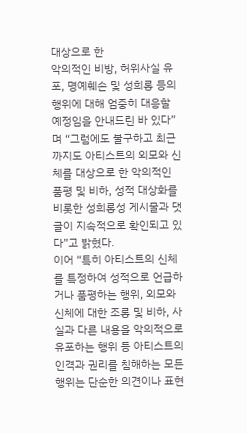대상으로 한
악의적인 비방, 허위사실 유포, 명예훼손 및 성희롱 등의 행위에 대해 엄중히 대응할 예정임을 안내드린 바 있다”며 “그럼에도 불구하고 최근까지도 아티스트의 외모와 신체를 대상으로 한 악의적인 품평 및 비하, 성적 대상화를 비롯한 성희롱성 게시물과 댓글이 지속적으로 확인되고 있다”고 밝혔다.
이어 “특히 아티스트의 신체를 특정하여 성적으로 언급하거나 품평하는 행위, 외모와 신체에 대한 조롱 및 비하, 사실과 다른 내용을 악의적으로 유포하는 행위 등 아티스트의 인격과 권리를 침해하는 모든 행위는 단순한 의견이나 표현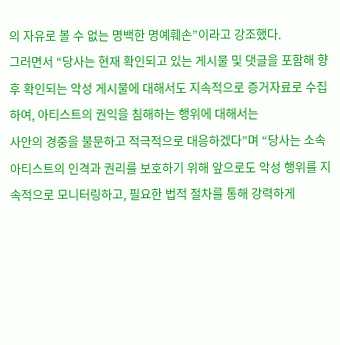의 자유로 볼 수 없는 명백한 명예훼손”이라고 강조했다.
그러면서 “당사는 현재 확인되고 있는 게시물 및 댓글을 포함해 향후 확인되는 악성 게시물에 대해서도 지속적으로 증거자료로 수집하여, 아티스트의 권익을 침해하는 행위에 대해서는
사안의 경중을 불문하고 적극적으로 대응하겠다”며 “당사는 소속 아티스트의 인격과 권리를 보호하기 위해 앞으로도 악성 행위를 지속적으로 모니터링하고, 필요한 법적 절차를 통해 강력하게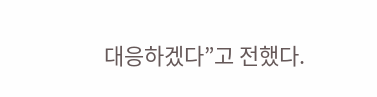대응하겠다”고 전했다.